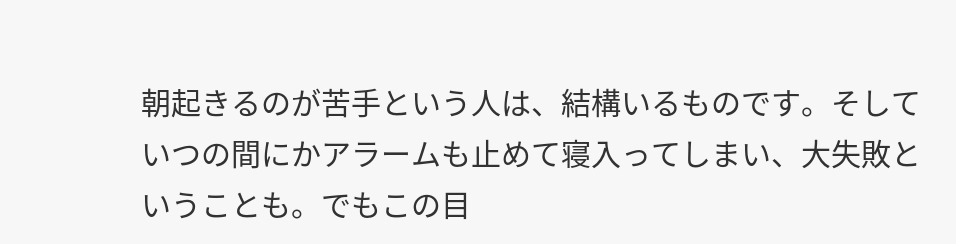朝起きるのが苦手という人は、結構いるものです。そしていつの間にかアラームも止めて寝入ってしまい、大失敗ということも。でもこの目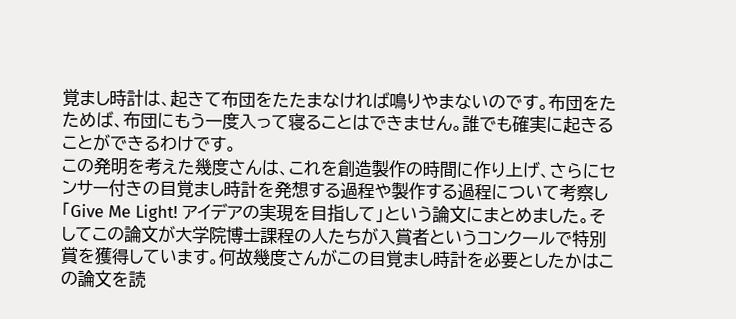覚まし時計は、起きて布団をたたまなければ鳴りやまないのです。布団をたためば、布団にもう一度入って寝ることはできません。誰でも確実に起きることができるわけです。
この発明を考えた幾度さんは、これを創造製作の時間に作り上げ、さらにセンサー付きの目覚まし時計を発想する過程や製作する過程について考察し「Give Me Light! アイデアの実現を目指して」という論文にまとめました。そしてこの論文が大学院博士課程の人たちが入賞者というコンクールで特別賞を獲得しています。何故幾度さんがこの目覚まし時計を必要としたかはこの論文を読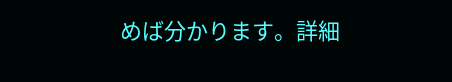めば分かります。詳細